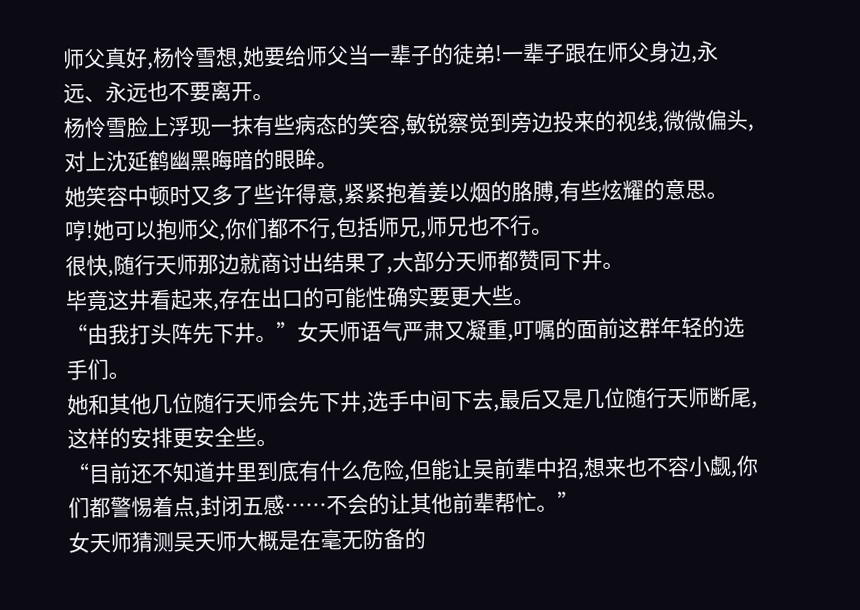师父真好,杨怜雪想,她要给师父当一辈子的徒弟!一辈子跟在师父身边,永远、永远也不要离开。
杨怜雪脸上浮现一抹有些病态的笑容,敏锐察觉到旁边投来的视线,微微偏头,对上沈延鹤幽黑晦暗的眼眸。
她笑容中顿时又多了些许得意,紧紧抱着姜以烟的胳膊,有些炫耀的意思。
哼!她可以抱师父,你们都不行,包括师兄,师兄也不行。
很快,随行天师那边就商讨出结果了,大部分天师都赞同下井。
毕竟这井看起来,存在出口的可能性确实要更大些。
“由我打头阵先下井。”女天师语气严肃又凝重,叮嘱的面前这群年轻的选手们。
她和其他几位随行天师会先下井,选手中间下去,最后又是几位随行天师断尾,这样的安排更安全些。
“目前还不知道井里到底有什么危险,但能让吴前辈中招,想来也不容小觑,你们都警惕着点,封闭五感……不会的让其他前辈帮忙。”
女天师猜测吴天师大概是在毫无防备的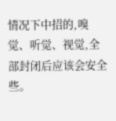情况下中招的,嗅觉、听觉、视觉,全部封闭后应该会安全些。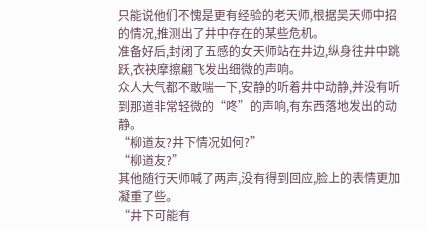只能说他们不愧是更有经验的老天师,根据吴天师中招的情况,推测出了井中存在的某些危机。
准备好后,封闭了五感的女天师站在井边,纵身往井中跳跃,衣袂摩擦翩飞发出细微的声响。
众人大气都不敢喘一下,安静的听着井中动静,并没有听到那道非常轻微的“咚”的声响,有东西落地发出的动静。
“柳道友?井下情况如何?”
“柳道友?”
其他随行天师喊了两声,没有得到回应,脸上的表情更加凝重了些。
“井下可能有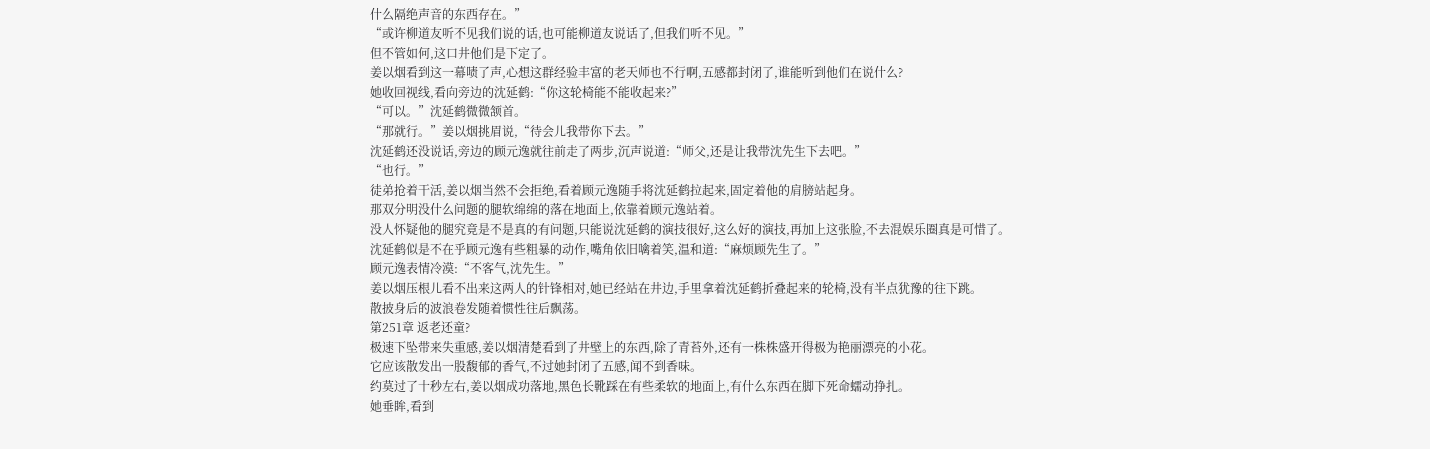什么隔绝声音的东西存在。”
“或许柳道友听不见我们说的话,也可能柳道友说话了,但我们听不见。”
但不管如何,这口井他们是下定了。
姜以烟看到这一幕啧了声,心想这群经验丰富的老天师也不行啊,五感都封闭了,谁能听到他们在说什么?
她收回视线,看向旁边的沈延鹤:“你这轮椅能不能收起来?”
“可以。”沈延鹤微微颔首。
“那就行。”姜以烟挑眉说,“待会儿我带你下去。”
沈延鹤还没说话,旁边的顾元逸就往前走了两步,沉声说道:“师父,还是让我带沈先生下去吧。”
“也行。”
徒弟抢着干活,姜以烟当然不会拒绝,看着顾元逸随手将沈延鹤拉起来,固定着他的肩膀站起身。
那双分明没什么问题的腿软绵绵的落在地面上,依靠着顾元逸站着。
没人怀疑他的腿究竟是不是真的有问题,只能说沈延鹤的演技很好,这么好的演技,再加上这张脸,不去混娱乐圈真是可惜了。
沈延鹤似是不在乎顾元逸有些粗暴的动作,嘴角依旧噙着笑,温和道:“麻烦顾先生了。”
顾元逸表情冷漠:“不客气,沈先生。”
姜以烟压根儿看不出来这两人的针锋相对,她已经站在井边,手里拿着沈延鹤折叠起来的轮椅,没有半点犹豫的往下跳。
散披身后的波浪卷发随着惯性往后飘荡。
第251章 返老还童?
极速下坠带来失重感,姜以烟清楚看到了井壁上的东西,除了青苔外,还有一株株盛开得极为艳丽漂亮的小花。
它应该散发出一股馥郁的香气,不过她封闭了五感,闻不到香味。
约莫过了十秒左右,姜以烟成功落地,黑色长靴踩在有些柔软的地面上,有什么东西在脚下死命蠕动挣扎。
她垂眸,看到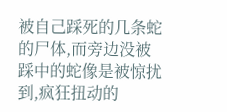被自己踩死的几条蛇的尸体,而旁边没被踩中的蛇像是被惊扰到,疯狂扭动的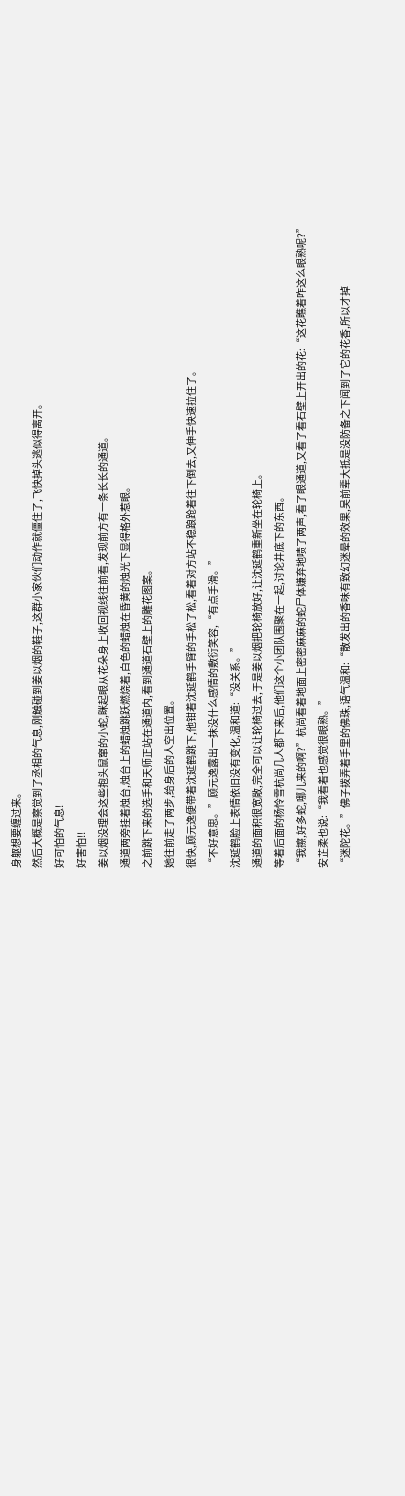身躯想要缠过来。
然后大概是察觉到了丞相的气息,刚触碰到姜以烟的鞋子,这群小家伙们动作就僵住了,飞快掉头逃似得离开。
好可怕的气息!
好害怕!!
姜以烟没理会这些抱头鼠窜的小蛇,眯起眼从花朵身上收回视线往前看,发现前方有一条长长的通道。
通道两旁挂着烛台,烛台上的蜡烛跳跃燃烧着,白色的蜡烛在昏黄的烛光下显得格外惹眼。
之前跳下来的选手和天师正站在通道内,看到通道石壁上的雕花图案。
她往前走了两步,给身后的人空出位置。
很快,顾元逸便带着沈延鹤跳下,他钳着沈延鹤手臂的手松了松,看着对方站不稳踉跄着往下倒去,又伸手快速拉住了。
“不好意思。”顾元逸露出一抹没什么感情的敷衍笑容,“有点手滑。”
沈延鹤脸上表情依旧没有变化,温和道:“没关系。”
通道的面积很宽敞,完全可以让轮椅过去,于是姜以烟把轮椅放好,让沈延鹤重新坐在轮椅上。
等着后面的杨怜雪杭尚几人都下来后,他们这个小团队围聚在一起,讨论井底下的东西。
“我擦,好多蛇,哪儿来的啊?”杭尚看着地面上密密麻麻的蛇尸体嫌弃地啧了两声,看了眼通道,又看了看石壁上开出的花:“这花瞧着咋这么眼熟呢?”
安芷柔也说:“我看着也感觉很眼熟。”
“迷陀花。”佛子拨弄着手里的佛珠,语气温和:“散发出的香味有致幻迷晕的效果,吴前辈大抵是没防备之下闻到了它的花香,所以才掉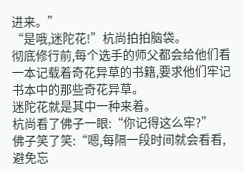进来。”
“是哦,迷陀花!”杭尚拍拍脑袋。
彻底修行前,每个选手的师父都会给他们看一本记载着奇花异草的书籍,要求他们牢记书本中的那些奇花异草。
迷陀花就是其中一种来着。
杭尚看了佛子一眼:“你记得这么牢?”
佛子笑了笑:“嗯,每隔一段时间就会看看,避免忘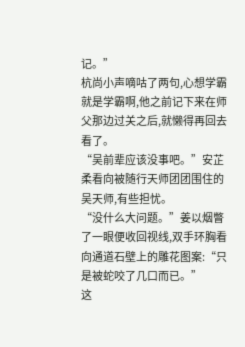记。”
杭尚小声嘀咕了两句,心想学霸就是学霸啊,他之前记下来在师父那边过关之后,就懒得再回去看了。
“吴前辈应该没事吧。”安芷柔看向被随行天师团团围住的吴天师,有些担忧。
“没什么大问题。”姜以烟瞥了一眼便收回视线,双手环胸看向通道石壁上的雕花图案:“只是被蛇咬了几口而已。”
这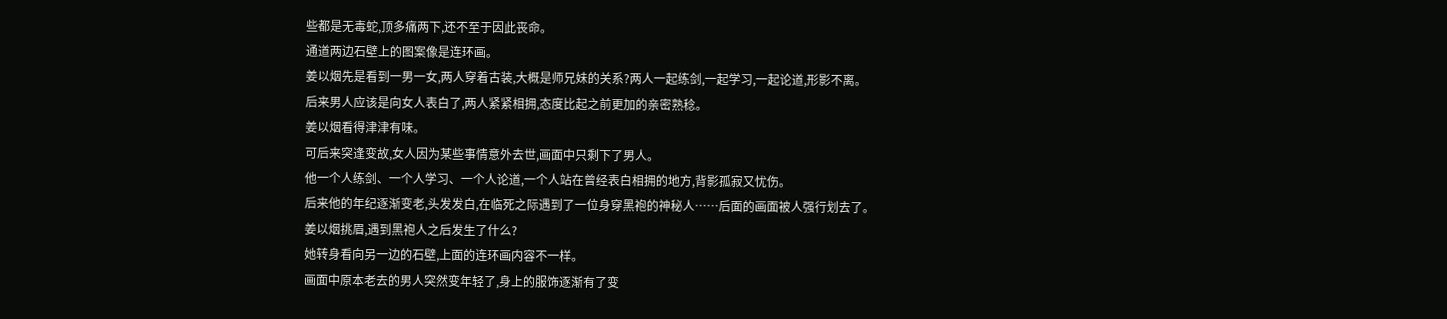些都是无毒蛇,顶多痛两下,还不至于因此丧命。
通道两边石壁上的图案像是连环画。
姜以烟先是看到一男一女,两人穿着古装,大概是师兄妹的关系?两人一起练剑,一起学习,一起论道,形影不离。
后来男人应该是向女人表白了,两人紧紧相拥,态度比起之前更加的亲密熟稔。
姜以烟看得津津有味。
可后来突逢变故,女人因为某些事情意外去世,画面中只剩下了男人。
他一个人练剑、一个人学习、一个人论道,一个人站在曾经表白相拥的地方,背影孤寂又忧伤。
后来他的年纪逐渐变老,头发发白,在临死之际遇到了一位身穿黑袍的神秘人……后面的画面被人强行划去了。
姜以烟挑眉,遇到黑袍人之后发生了什么?
她转身看向另一边的石壁,上面的连环画内容不一样。
画面中原本老去的男人突然变年轻了,身上的服饰逐渐有了变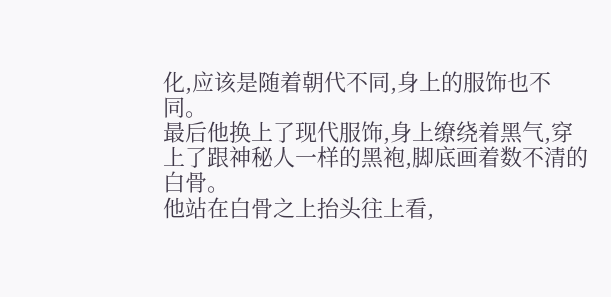化,应该是随着朝代不同,身上的服饰也不同。
最后他换上了现代服饰,身上缭绕着黑气,穿上了跟神秘人一样的黑袍,脚底画着数不清的白骨。
他站在白骨之上抬头往上看,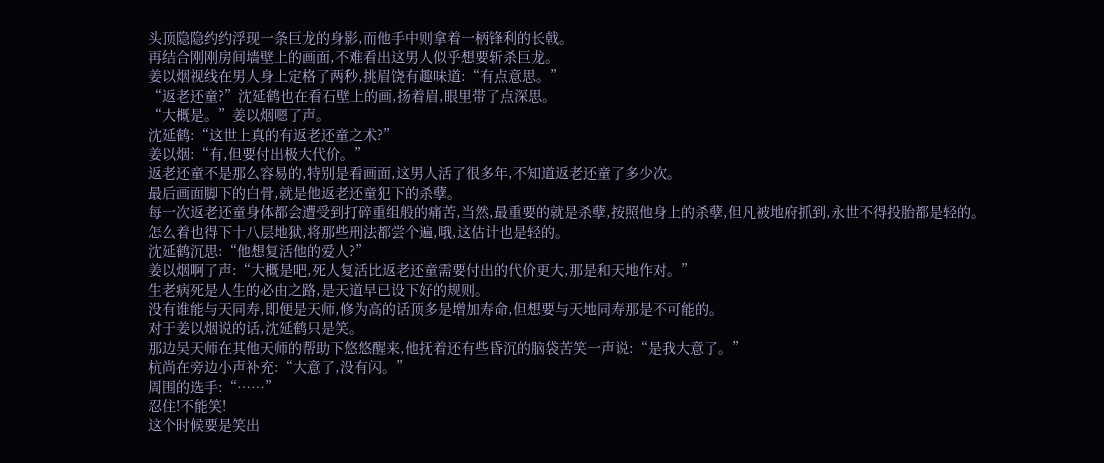头顶隐隐约约浮现一条巨龙的身影,而他手中则拿着一柄锋利的长戟。
再结合刚刚房间墙壁上的画面,不难看出这男人似乎想要斩杀巨龙。
姜以烟视线在男人身上定格了两秒,挑眉饶有趣味道:“有点意思。”
“返老还童?”沈延鹤也在看石壁上的画,扬着眉,眼里带了点深思。
“大概是。”姜以烟嗯了声。
沈延鹤:“这世上真的有返老还童之术?”
姜以烟:“有,但要付出极大代价。”
返老还童不是那么容易的,特别是看画面,这男人活了很多年,不知道返老还童了多少次。
最后画面脚下的白骨,就是他返老还童犯下的杀孽。
每一次返老还童身体都会遭受到打碎重组般的痛苦,当然,最重要的就是杀孽,按照他身上的杀孽,但凡被地府抓到,永世不得投胎都是轻的。
怎么着也得下十八层地狱,将那些刑法都尝个遍,哦,这估计也是轻的。
沈延鹤沉思:“他想复活他的爱人?”
姜以烟啊了声:“大概是吧,死人复活比返老还童需要付出的代价更大,那是和天地作对。”
生老病死是人生的必由之路,是天道早已设下好的规则。
没有谁能与天同寿,即便是天师,修为高的话顶多是增加寿命,但想要与天地同寿那是不可能的。
对于姜以烟说的话,沈延鹤只是笑。
那边吴天师在其他天师的帮助下悠悠醒来,他抚着还有些昏沉的脑袋苦笑一声说:“是我大意了。”
杭尚在旁边小声补充:“大意了,没有闪。”
周围的选手:“……”
忍住!不能笑!
这个时候要是笑出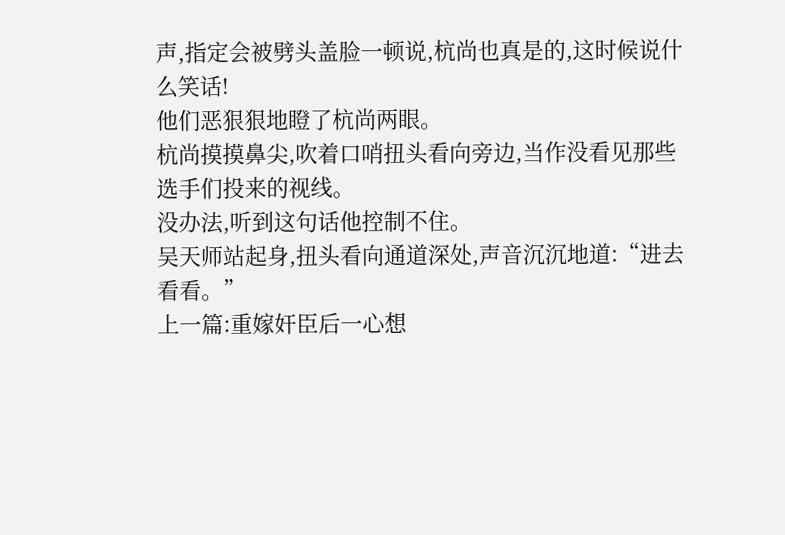声,指定会被劈头盖脸一顿说,杭尚也真是的,这时候说什么笑话!
他们恶狠狠地瞪了杭尚两眼。
杭尚摸摸鼻尖,吹着口哨扭头看向旁边,当作没看见那些选手们投来的视线。
没办法,听到这句话他控制不住。
吴天师站起身,扭头看向通道深处,声音沉沉地道:“进去看看。”
上一篇:重嫁奸臣后一心想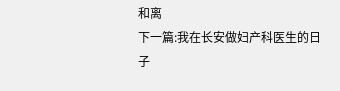和离
下一篇:我在长安做妇产科医生的日子